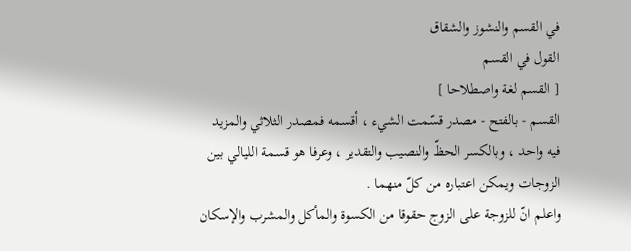في القسم والنشوز والشقاق
القول في القسم
[ القسم لغة واصطلاحا ]
القسم - بالفتح - مصدر قسّمت الشيء ، أقسمه فمصدر الثلاثي والمزيد فيه واحد ، وبالكسر الحظّ والنصيب والتقدير ، وعرفا هو قسمة الليالي بين الزوجات ويمكن اعتباره من كلّ منهما .
واعلم انّ للزوجة على الزوج حقوقا من الكسوة والمأكل والمشرب والإسكان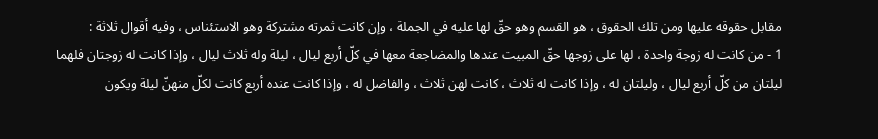مقابل حقوقه عليها ومن تلك الحقوق ، هو القسم وهو حقّ لها عليه في الجملة ، وإن كانت ثمرته مشتركة وهو الاستئناس ، وفيه أقوال ثلاثة :
1 - من كانت له زوجة واحدة ، لها على زوجها حقّ المبيت عندها والمضاجعة معها في كلّ أربع ليال ، ليلة وله ثلاث ليال ، وإذا كانت له زوجتان فلهما ليلتان من كلّ أربع ليال ، وليلتان له ، وإذا كانت له ثلاث ، كانت لهن ثلاث ، والفاضل له ، وإذا كانت عنده أربع كانت لكلّ منهنّ ليلة ويكون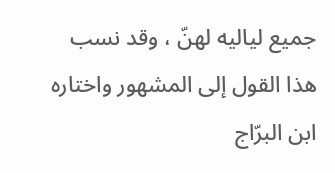جميع لياليه لهنّ ، وقد نسب هذا القول إلى المشهور واختاره ابن البرّاج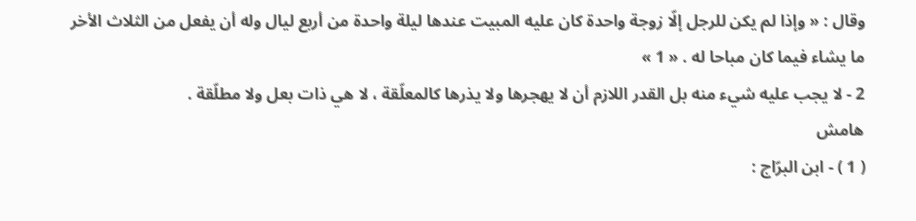وقال : « وإذا لم يكن للرجل إلّا زوجة واحدة كان عليه المبيت عندها ليلة واحدة من أربع ليال وله أن يفعل من الثلاث الأخر ما يشاء فيما كان مباحا له . « 1 »
2 - لا يجب عليه شيء منه بل القدر اللازم أن لا يهجرها ولا يذرها كالمعلّقة ، لا هي ذات بعل ولا مطلّقة .
هامش
( 1 ) - ابن البرّاج :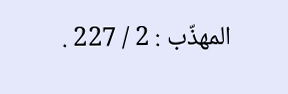المهذّب : 2 / 227 .